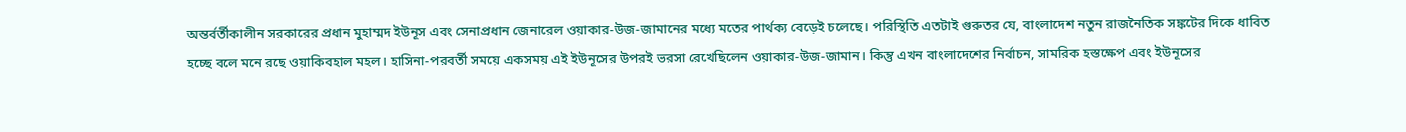অন্তর্বর্তীকালীন সরকারের প্রধান মুহাম্মদ ইউনূস এবং সেনাপ্রধান জেনারেল ওয়াকার-উজ-জামানের মধ্যে মতের পার্থক্য বেড়েই চলেছে। পরিস্থিতি এতটাই গুরুতর যে, বাংলাদেশ নতুন রাজনৈতিক সঙ্কটের দিকে ধাবিত হচ্ছে বলে মনে রছে ওয়াকিবহাল মহল। হাসিনা-পরবর্তী সময়ে একসময় এই ইউনূসের উপরই ভরসা রেখেছিলেন ওয়াকার-উজ-জামান। কিন্তু এখন বাংলাদেশের নির্বাচন, সামরিক হস্তক্ষেপ এবং ইউনূসের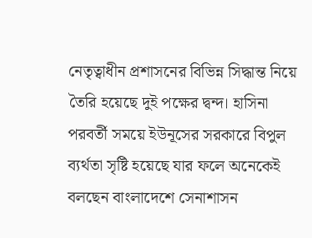নেতৃত্বাধীন প্রশাসনের বিভিন্ন সিদ্ধান্ত নিয়ে তৈরি হয়েছে দুই পক্ষের দ্বন্দ। হাসিনা পরবর্তী সময়ে ইউনূসের সরকারে বিপুল ব্যর্থতা সৃষ্টি হয়েছে যার ফলে অনেকেই বলছেন বাংলাদেশে সেনাশাসন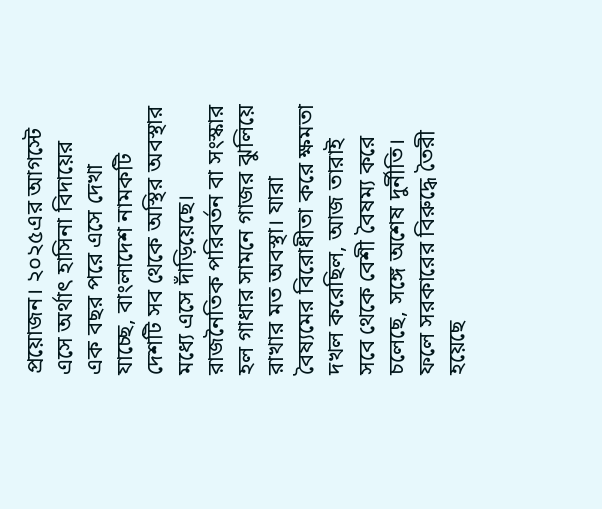প্রয়োজন। ২০২৫এর আগস্টে এসে অর্থাৎ হাসিনা বিদায়ের এক বছর পরে এসে দেখা যাচ্ছে, বাংলাদেশ নামকটি দেশটি সব থেকে অস্থির অবস্থার মধ্যে এসে দাঁড়িয়েছে। রাজনৈতিক পরিবর্তন বা সংস্কার হল গাধার সামনে গাজর ঝুলিয়ে রাখার মত অবস্থা। যারা বৈষ্যমের বিরোধীতা করে ক্ষমতা দখল করেছিল, আজ তারাই সবে থেকে বেশী বৈষম্য করে চলেছে, সঙ্গে অশেষ দুর্নীতি। ফলে সরকারের বিরুদ্ধে তৈরী হয়েছে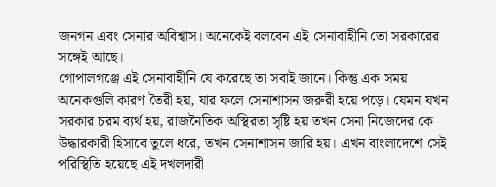জনগন এবং সেনার অবিশ্বাস। অনেকেই বলবেন এই সেনাবাহীনি তো সরকারের সঙ্গেই আছে।
গোপালগঞ্জে এই সেনাবাহীনি যে করেছে তা সবাই জানে। কিন্তু এক সময় অনেকগুলি কারণ তৈরী হয়, যার ফলে সেনাশাসন জরুরী হয়ে পড়ে। যেমন যখন সরকার চরম ব্যর্থ হয়, রাজনৈতিক অস্থিরতা সৃষ্টি হয় তখন সেনা নিজেদের কে উদ্ধারকারী হিসাবে তুলে ধরে, তখন সেনাশাসন জারি হয়। এখন বাংলাদেশে সেই পরিস্থিতি হয়েছে এই দখলদারী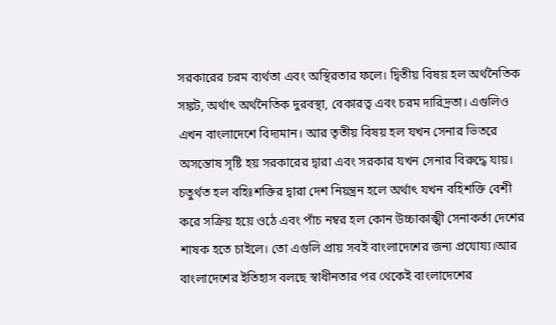সরকারের চরম ব্যর্থতা এবং অস্থিরতার ফলে। দ্বিতীয় বিষয় হল অর্থনৈতিক সঙ্কট, অর্থাৎ অর্থনৈতিক দুরবস্থা, বেকারত্ব এবং চরম দারিদ্রতা। এগুলিও এখন বাংলাদেশে বিদ্যমান। আর তৃতীয় বিষয় হল যখন সেনার ভিতরে অসন্তোষ সৃষ্টি হয় সরকারের দ্বারা এবং সরকার যখন সেনার বিরুদ্ধে যায়। চতুর্থত হল বহিঃশক্তির দ্বারা দেশ নিয়ন্ত্রন হলে অর্থাৎ যখন বহিশক্তি বেশী করে সক্রিয় হয়ে ওঠে এবং পাঁচ নম্বর হল কোন উচ্চাকাঙ্খী সেনাকর্তা দেশের শাষক হতে চাইলে। তো এগুলি প্রায় সবই বাংলাদেশের জন্য প্রযোয্য।আর বাংলাদেশের ইতিহাস বলছে স্বাধীনতার পর থেকেই বাংলাদেশের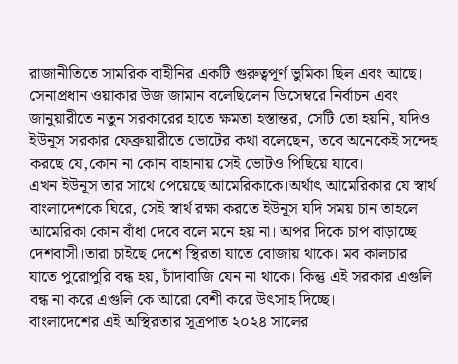রাজানীতিতে সামরিক বাহীনির একটি গুরুত্বপূর্ণ ভুমিকা ছিল এবং আছে। সেনাপ্রধান ওয়াকার উজ জামান বলেছিলেন ডিসেম্বরে নির্বাচন এবং জানুয়ারীতে নতুন সরকারের হাতে ক্ষমতা হস্তান্তর, সেটি তো হয়নি, যদিও ইউনূস সরকার ফেব্রুয়ারীতে ভোটের কথা বলেছেন, তবে অনেকেই সন্দেহ করছে যে,কোন না কোন বাহানায় সেই ভোটও পিছিয়ে যাবে।
এখন ইউনূস তার সাথে পেয়েছে আমেরিকাকে।অর্থাৎ আমেরিকার যে স্বার্থ বাংলাদেশকে ঘিরে, সেই স্বার্থ রক্ষা করতে ইউনূস যদি সময় চান তাহলে আমেরিকা কোন বাঁধা দেবে বলে মনে হয় না। অপর দিকে চাপ বাড়াচ্ছে দেশবাসী।তারা চাইছে দেশে স্থিরতা যাতে বোজায় থাকে। মব কালচার যাতে পুরোপুরি বন্ধ হয়, চাঁদাবাজি যেন না থাকে। কিন্তু এই সরকার এগুলি বন্ধ না করে এগুলি কে আরো বেশী করে উৎসাহ দিচ্ছে।
বাংলাদেশের এই অস্থিরতার সূত্রপাত ২০২৪ সালের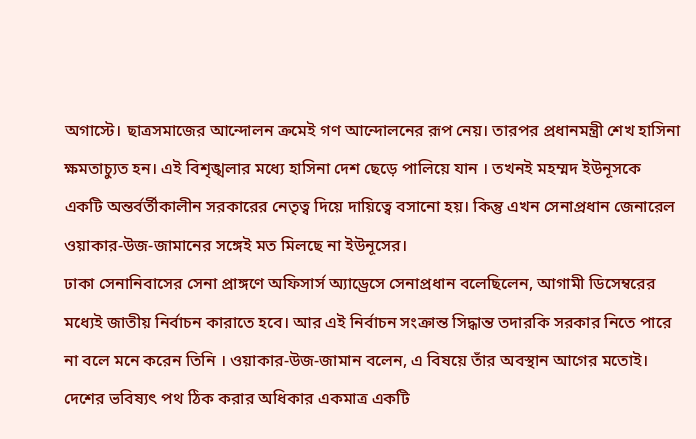অগাস্টে। ছাত্রসমাজের আন্দোলন ক্রমেই গণ আন্দোলনের রূপ নেয়। তারপর প্রধানমন্ত্রী শেখ হাসিনা ক্ষমতাচ্যুত হন। এই বিশৃঙ্খলার মধ্যে হাসিনা দেশ ছেড়ে পালিয়ে যান । তখনই মহম্মদ ইউনূসকে একটি অন্তর্বর্তীকালীন সরকারের নেতৃত্ব দিয়ে দায়িত্বে বসানো হয়। কিন্তু এখন সেনাপ্রধান জেনারেল ওয়াকার-উজ-জামানের সঙ্গেই মত মিলছে না ইউনূসের।
ঢাকা সেনানিবাসের সেনা প্রাঙ্গণে অফিসার্স অ্যাড্রেসে সেনাপ্রধান বলেছিলেন, আগামী ডিসেম্বরের মধ্যেই জাতীয় নির্বাচন কারাতে হবে। আর এই নির্বাচন সংক্রান্ত সিদ্ধান্ত তদারকি সরকার নিতে পারে না বলে মনে করেন তিনি । ওয়াকার-উজ-জামান বলেন, এ বিষয়ে তাঁর অবস্থান আগের মতোই। দেশের ভবিষ্যৎ পথ ঠিক করার অধিকার একমাত্র একটি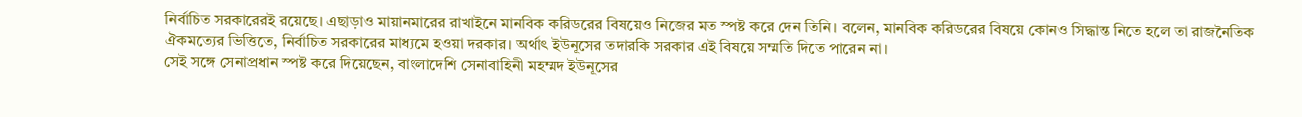নির্বাচিত সরকারেরই রয়েছে। এছাড়াও মায়ানমারের রাখাইনে মানবিক করিডরের বিষয়েও নিজের মত স্পষ্ট করে দেন তিনি। বলেন, মানবিক করিডরের বিষয়ে কোনও সিদ্ধান্ত নিতে হলে তা রাজনৈতিক ঐকমত্যের ভিত্তিতে, নির্বাচিত সরকারের মাধ্যমে হওয়া দরকার। অর্থাৎ ইউনূসের তদারকি সরকার এই বিষয়ে সম্মতি দিতে পারেন না।
সেই সঙ্গে সেনাপ্রধান স্পষ্ট করে দিয়েছেন, বাংলাদেশি সেনাবাহিনী মহম্মদ ইউনূসের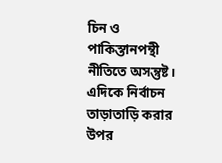চিন ও পাকিস্তানপন্থী নীতিতে অসন্তুষ্ট। এদিকে নির্বাচন তাড়াতাড়ি করার উপর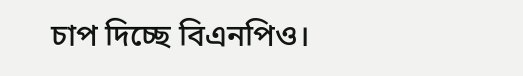চাপ দিচ্ছে বিএনপিও।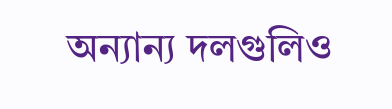অন্যান্য দলগুলিও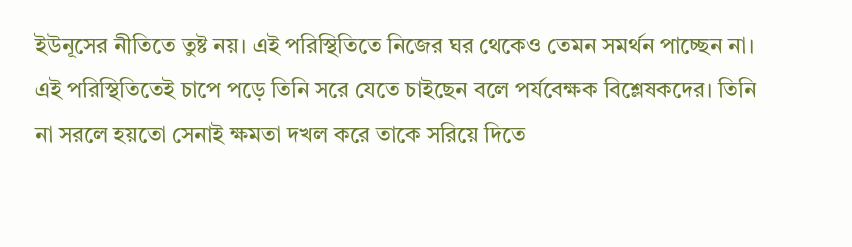ইউনূসের নীতিতে তুষ্ট নয়। এই পরিস্থিতিতে নিজের ঘর থেকেও তেমন সমর্থন পাচ্ছেন না। এই পরিস্থিতিতেই চাপে পড়ে তিনি সরে যেতে চাইছেন বলে পর্যবেক্ষক বিশ্লেষকদের। তিনি না সরলে হয়তো সেনাই ক্ষমতা দখল করে তাকে সরিয়ে দিতে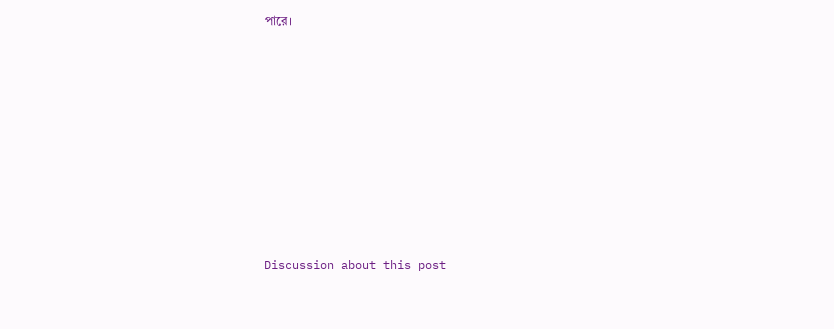পারে।












Discussion about this post